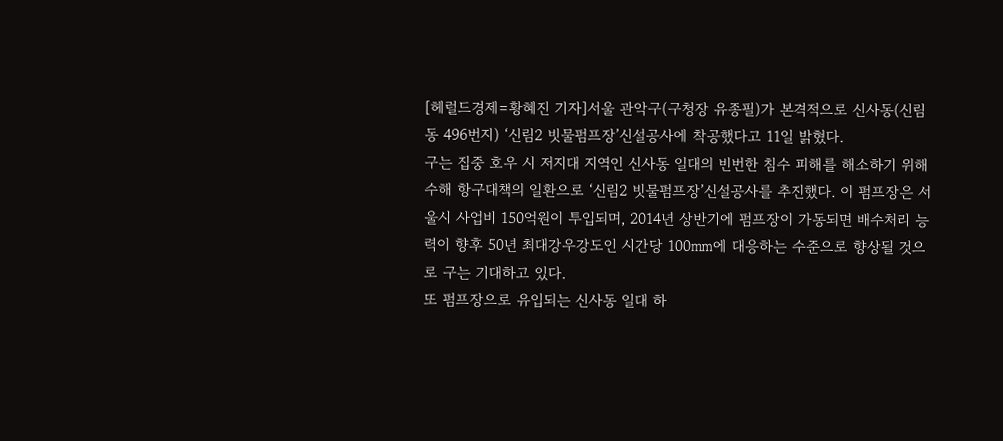[헤럴드경제=황혜진 기자]서울 관악구(구청장 유종필)가 본격적으로 신사동(신림동 496번지) ‘신림2 빗물펌프장’신설공사에 착공했다고 11일 밝혔다.
구는 집중 호우 시 저지대 지역인 신사동 일대의 빈번한 침수 피해를 해소하기 위해 수해 항구대책의 일환으로 ‘신림2 빗물펌프장’신설공사를 추진했다. 이 펌프장은 서울시 사업비 150억원이 투입되며, 2014년 상반기에 펌프장이 가동되면 배수처리 능력이 향후 50년 최대강우강도인 시간당 100㎜에 대응하는 수준으로 향상될 것으로 구는 기대하고 있다.
또 펌프장으로 유입되는 신사동 일대 하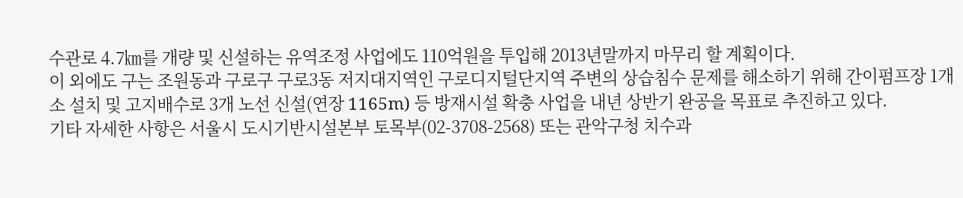수관로 4.7㎞를 개량 및 신설하는 유역조정 사업에도 110억원을 투입해 2013년말까지 마무리 할 계획이다.
이 외에도 구는 조원동과 구로구 구로3동 저지대지역인 구로디지털단지역 주변의 상습침수 문제를 해소하기 위해 간이펌프장 1개소 설치 및 고지배수로 3개 노선 신설(연장 1165m) 등 방재시설 확충 사업을 내년 상반기 완공을 목표로 추진하고 있다.
기타 자세한 사항은 서울시 도시기반시설본부 토목부(02-3708-2568) 또는 관악구청 치수과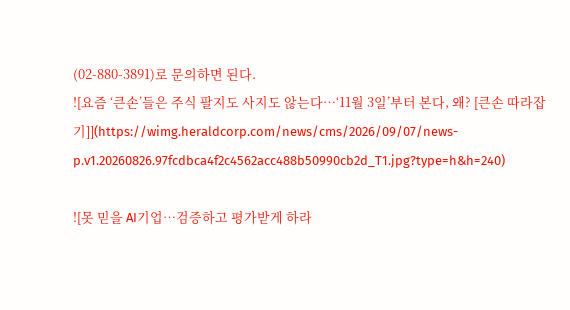(02-880-3891)로 문의하면 된다.
![요즘 ‘큰손’들은 주식 팔지도 사지도 않는다…‘11월 3일’부터 본다, 왜? [큰손 따라잡기]](https://wimg.heraldcorp.com/news/cms/2026/09/07/news-p.v1.20260826.97fcdbca4f2c4562acc488b50990cb2d_T1.jpg?type=h&h=240)

![못 믿을 AI기업…검증하고 평가받게 하라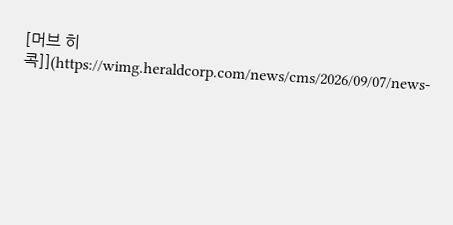[머브 히콕]](https://wimg.heraldcorp.com/news/cms/2026/09/07/news-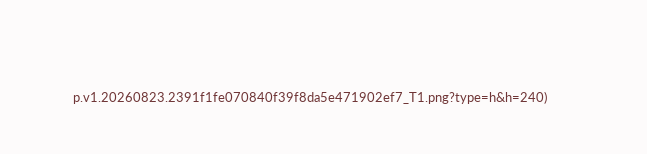p.v1.20260823.2391f1fe070840f39f8da5e471902ef7_T1.png?type=h&h=240)